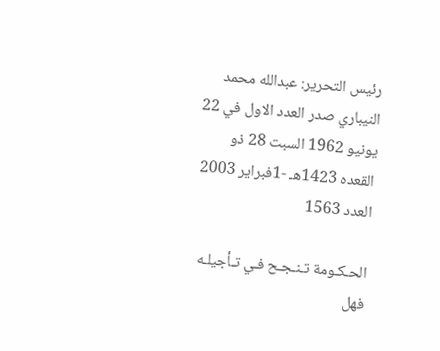رئيس التحرير: عبدالله محمد النيباري صدر العدد الاول في 22 يونيو 1962 السبت 28 ذو القعده 1423هـ -1فبراير 2003
العدد 1563

الحـكـومة تـنـجـح فـي تـأجيلـه فهل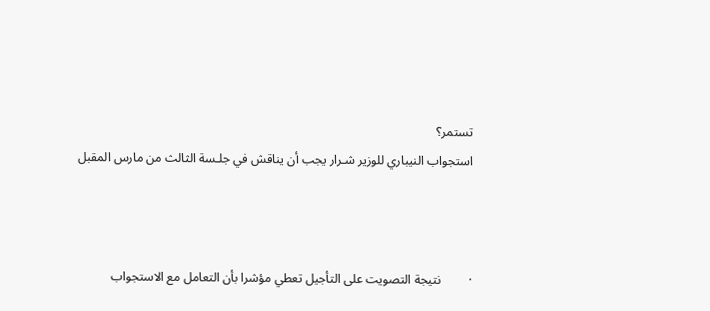تستمر؟
استجواب النيباري للوزير شـرار يجب أن يناقش في جلـسة الثالث من مارس المقبل



·         نتيجة التصويت على التأجيل تعطي مؤشرا بأن التعامل مع الاستجواب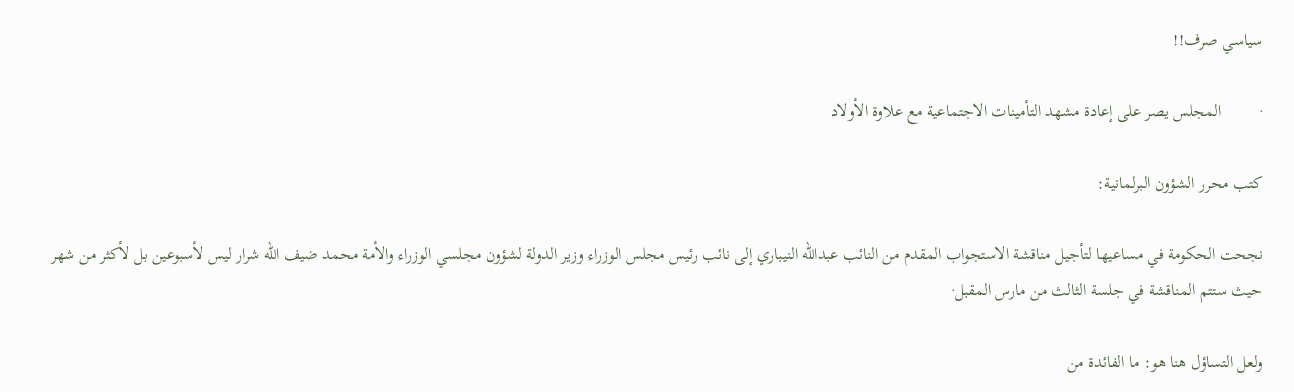سياسي صرف!!

·         المجلس يصر على إعادة مشهد التأمينات الاجتماعية مع علاوة الأولاد

كتب محرر الشؤون البرلمانية:

نجحت الحكومة في مساعيها لتأجيل مناقشة الاستجواب المقدم من النائب عبدالله النيباري إلى نائب رئيس مجلس الوزراء وزير الدولة لشؤون مجلسي الوزراء والأمة محمد ضيف الله شرار ليس لأسبوعين بل لأكثر من شهر حيث ستتم المناقشة في جلسة الثالث من مارس المقبل·

ولعل التساؤل هنا هو: ما الفائدة من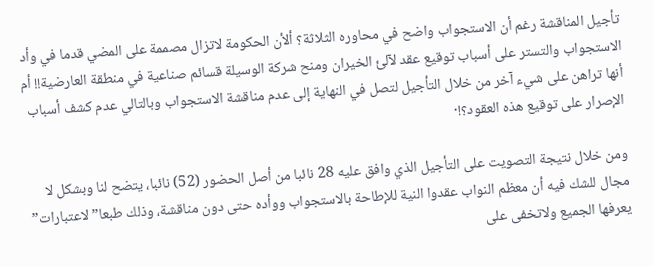تأجيل المناقشة رغم أن الاستجواب واضح في محاوره الثلاثة؟ ألأن الحكومة لاتزال مصممة على المضي قدما في وأد الاستجواب والتستر على أسباب توقيع عقد لآلئ الخيران ومنح شركة الوسيلة قسائم صناعية في منطقة العارضية!! أم أنها تراهن على شيء آخر من خلال التأجيل لتصل في النهاية إلى عدم مناقشة الاستجواب وبالتالي عدم كشف أسباب الإصرار على توقيع هذه العقود؟!·

ومن خلال نتيجة التصويت على التأجيل الذي وافق عليه 28 نائبا من أصل الحضور (52) نائبا، يتضح لنا وبشكل لا مجال للشك فيه أن معظم النواب عقدوا النية للإطاحة بالاستجواب ووأده حتى دون مناقشة، وذلك طبعا”لاعتبارات” يعرفها الجميع ولاتخفى على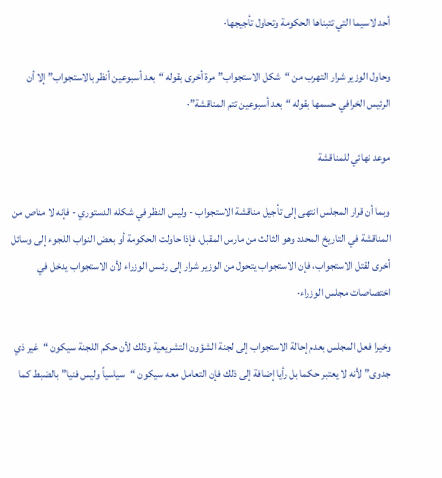أحد لاسيما التي تتبناها الحكومة وتحاول تأجيجها·

وحاول الوزير شرار التهرب من “شكل الاستجواب” مرة أخرى بقوله “بعد أسبوعين أنظر بالاستجواب” إلا أن الرئيس الخرافي حسمها بقوله “بعد أسبوعين تتم المناقشة”·

موعد نهائي للمناقشة

وبما أن قرار المجلس انتهى إلى تأجيل مناقشة الاستجواب - وليس النظر في شكله الدستوري - فإنه لا مناص من المناقشة في التاريخ المحدد وهو الثالث من مارس المقبل، فإذا حاولت الحكومة أو بعض النواب اللجوء إلى وسائل أخرى لقتل الاستجواب، فإن الاستجواب يتحول من الوزير شرار إلى رئىس الوزراء لأن الاستجواب يدخل في اختصاصات مجلس الوزراء·

وخيرا فعل المجلس بعدم إحالة الاستجواب إلى لجنة الشؤون التشريعية وذلك لأن حكم اللجنة سيكون “غير ذي جدوى” لأنه لا يعتبر حكما بل رأيا إضافة إلى ذلك فإن التعامل معه سيكون “سياسياً وليس فنيا” بالضبط كما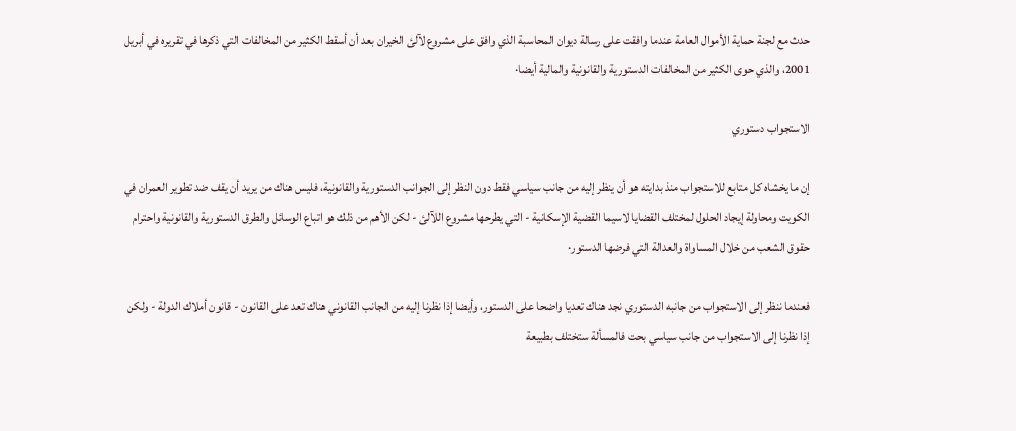حدث مع لجنة حماية الأموال العامة عندما وافقت على رسالة ديوان المحاسبة الذي وافق على مشروع لآلئ الخيران بعد أن أسقط الكثير من المخالفات التي ذكرها في تقريره في أبريل 2001، والذي حوى الكثير من المخالفات الدستورية والقانونية والمالية أيضا·

الاستجواب دستوري

إن ما يخشاه كل متابع للاستجواب منذ بدايته هو أن ينظر إليه من جانب سياسي فقط دون النظر إلى الجوانب الدستورية والقانونية، فليس هناك من يريد أن يقف ضد تطوير العمران في الكويت ومحاولة إيجاد الحلول لمختلف القضايا لاسيما القضية الإسكانية - التي يطرحها مشروع اللآلئ - لكن الأهم من ذلك هو اتباع الوسائل والطرق الدستورية والقانونية واحترام حقوق الشعب من خلال المساواة والعدالة التي فرضها الدستور·

فعندما ننظر إلى الاستجواب من جانبه الدستوري نجد هناك تعديا واضحا على الدستور، وأيضا إذا نظرنا إليه من الجانب القانوني هناك تعد على القانون - قانون أملاك الدولة - ولكن إذا نظرنا إلى الاستجواب من جانب سياسي بحت فالمسألة ستختلف بطبيعة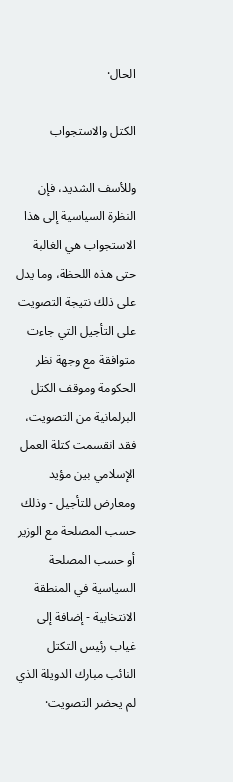الحال·

الكتل والاستجواب

وللأسف الشديد، فإن النظرة السياسية إلى هذا الاستجواب هي الغالبة حتى هذه اللحظة، وما يدل على ذلك نتيجة التصويت على التأجيل التي جاءت متوافقة مع وجهة نظر الحكومة وموقف الكتل البرلمانية من التصويت، فقد انقسمت كتلة العمل الإسلامي بين مؤيد ومعارض للتأجيل - وذلك حسب المصلحة مع الوزير أو حسب المصلحة السياسية في المنطقة الانتخابية - إضافة إلى غياب رئيس التكتل النائب مبارك الدويلة الذي لم يحضر التصويت·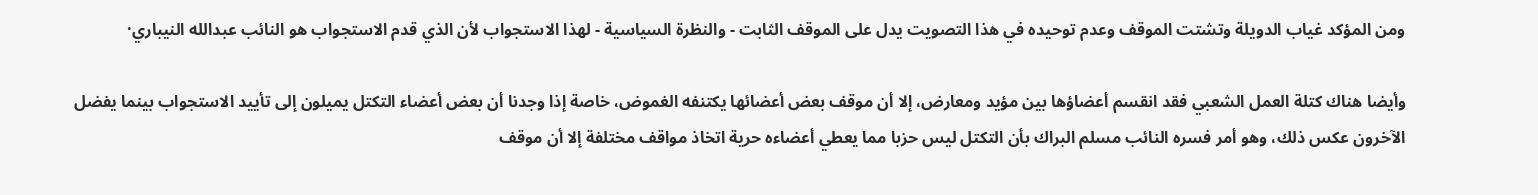ومن المؤكد غياب الدويلة وتشتت الموقف وعدم توحيده في هذا التصويت يدل على الموقف الثابت - والنظرة السياسية - لهذا الاستجواب لأن الذي قدم الاستجواب هو النائب عبدالله النيباري·

وأيضا هناك كتلة العمل الشعبي فقد انقسم أعضاؤها بين مؤيد ومعارض، إلا أن موقف بعض أعضائها يكتنفه الغموض، خاصة إذا وجدنا أن بعض أعضاء التكتل يميلون إلى تأييد الاستجواب بينما يفضل الآخرون عكس ذلك، وهو أمر فسره النائب مسلم البراك بأن التكتل ليس حزبا مما يعطي أعضاءه حرية اتخاذ مواقف مختلفة إلا أن موقف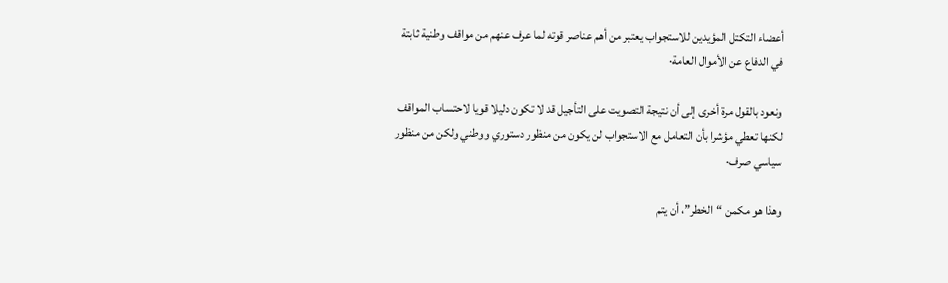أعضاء التكتل المؤيدين للاستجواب يعتبر من أهم عناصر قوته لما عرف عنهم من مواقف وطنية ثابتة في الدفاع عن الأموال العامة·

ونعود بالقول مرة أخرى إلى أن نتيجة التصويت على التأجيل قد لا تكون دليلا قويا لاحتساب المواقف لكنها تعطي مؤشرا بأن التعامل مع الاستجواب لن يكون من منظور دستوري ووطني ولكن من منظور سياسي صرف·

وهذا هو مكمن “الخطر”، أن يتم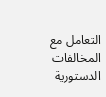التعامل مع المخالفات الدستورية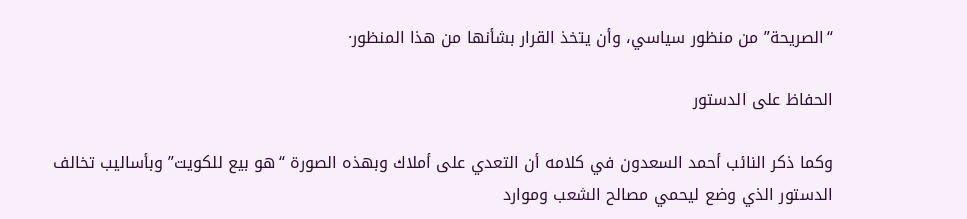“الصريحة” من منظور سياسي، وأن يتخذ القرار بشأنها من هذا المنظور·

الحفاظ على الدستور

وكما ذكر النائب أحمد السعدون في كلامه أن التعدي على أملاك وبهذه الصورة “هو بيع للكويت” وبأساليب تخالف الدستور الذي وضع ليحمي مصالح الشعب وموارد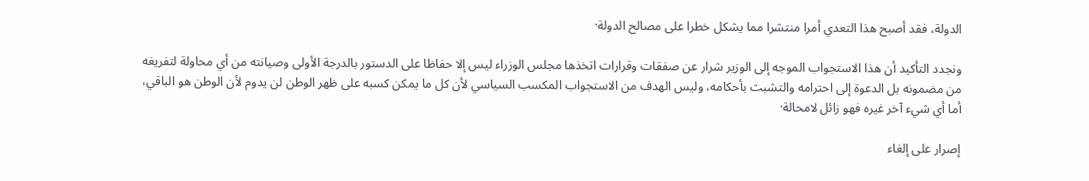الدولة، فقد أصبح هذا التعدي أمرا منتشرا مما يشكل خطرا على مصالح الدولة·

ونجدد التأكيد أن هذا الاستجواب الموجه إلى الوزير شرار عن صفقات وقرارات اتخذها مجلس الوزراء ليس إلا حفاظا على الدستور بالدرجة الأولى وصيانته من أي محاولة لتفريغه من مضمونه بل الدعوة إلى احترامه والتشبث بأحكامه، وليس الهدف من الاستجواب المكسب السياسي لأن كل ما يمكن كسبه على ظهر الوطن لن يدوم لأن الوطن هو الباقي، أما أي شيء آخر غيره فهو زائل لامحالة·

إصرار على إلغاء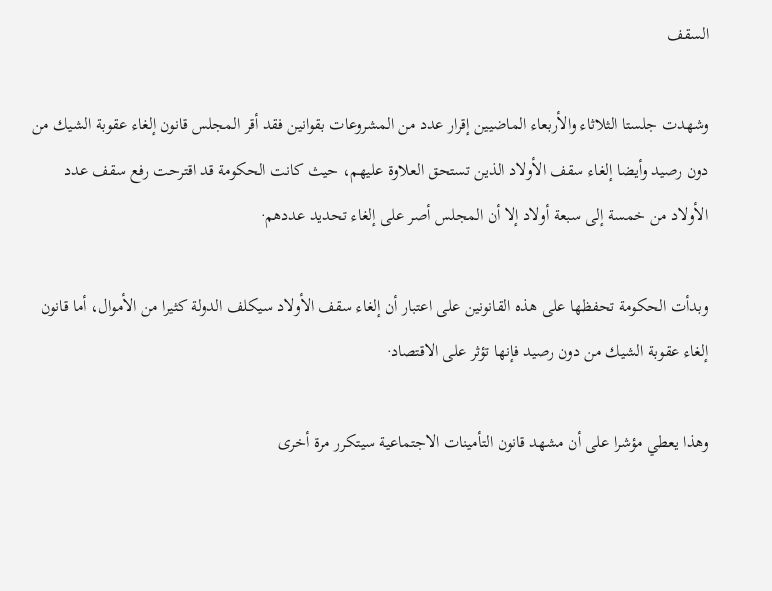السقف

وشهدت جلستا الثلاثاء والأربعاء الماضيين إقرار عدد من المشروعات بقوانين فقد أقر المجلس قانون إلغاء عقوبة الشيك من دون رصيد وأيضا إلغاء سقف الأولاد الذين تستحق العلاوة عليهم، حيث كانت الحكومة قد اقترحت رفع سقف عدد الأولاد من خمسة إلى سبعة أولاد إلا أن المجلس أصر على إلغاء تحديد عددهم·

وبدأت الحكومة تحفظها على هذه القانونين على اعتبار أن إلغاء سقف الأولاد سيكلف الدولة كثيرا من الأموال، أما قانون إلغاء عقوبة الشيك من دون رصيد فإنها تؤثر على الاقتصاد·

وهذا يعطي مؤشرا على أن مشهد قانون التأمينات الاجتماعية سيتكرر مرة أخرى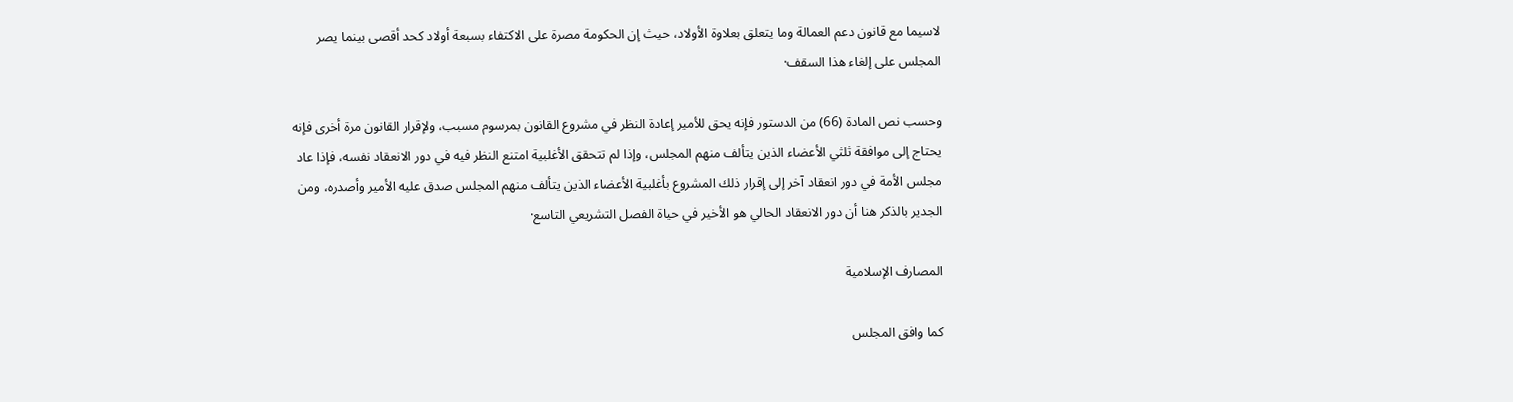لاسيما مع قانون دعم العمالة وما يتعلق بعلاوة الأولاد، حيث إن الحكومة مصرة على الاكتفاء بسبعة أولاد كحد أقصى بينما يصر المجلس على إلغاء هذا السقف·

وحسب نص المادة (66) من الدستور فإنه يحق للأمير إعادة النظر في مشروع القانون بمرسوم مسبب، ولإقرار القانون مرة أخرى فإنه يحتاج إلى موافقة ثلثي الأعضاء الذين يتألف منهم المجلس، وإذا لم تتحقق الأغلبية امتنع النظر فيه في دور الانعقاد نفسه، فإذا عاد مجلس الأمة في دور انعقاد آخر إلى إقرار ذلك المشروع بأغلبية الأعضاء الذين يتألف منهم المجلس صدق عليه الأمير وأصدره، ومن الجدير بالذكر هنا أن دور الانعقاد الحالي هو الأخير في حياة الفصل التشريعي التاسع·

المصارف الإسلامية

كما وافق المجلس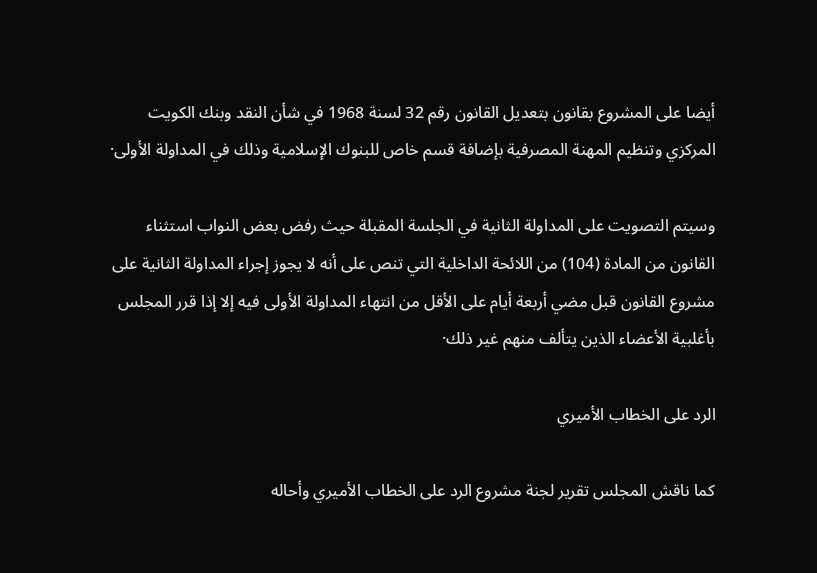أيضا على المشروع بقانون بتعديل القانون رقم 32 لسنة 1968 في شأن النقد وبنك الكويت المركزي وتنظيم المهنة المصرفية بإضافة قسم خاص للبنوك الإسلامية وذلك في المداولة الأولى·

وسيتم التصويت على المداولة الثانية في الجلسة المقبلة حيث رفض بعض النواب استثناء القانون من المادة (104) من اللائحة الداخلية التي تنص على أنه لا يجوز إجراء المداولة الثانية على مشروع القانون قبل مضي أربعة أيام على الأقل من انتهاء المداولة الأولى فيه إلا إذا قرر المجلس بأغلبية الأعضاء الذين يتألف منهم غير ذلك·

الرد على الخطاب الأميري

كما ناقش المجلس تقرير لجنة مشروع الرد على الخطاب الأميري وأحاله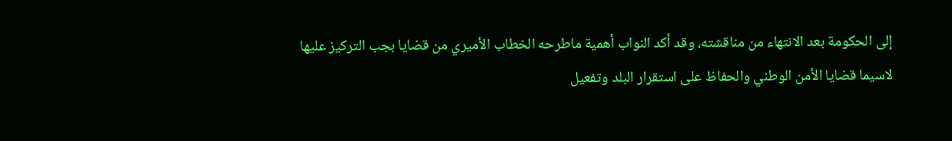إلى الحكومة بعد الانتهاء من مناقشته، وقد أكد النواب أهمية ماطرحه الخطاب الأميري من قضايا بجب التركيز عليها لاسيما قضايا الأمن الوطني والحفاظ على استقرار البلد وتفعيل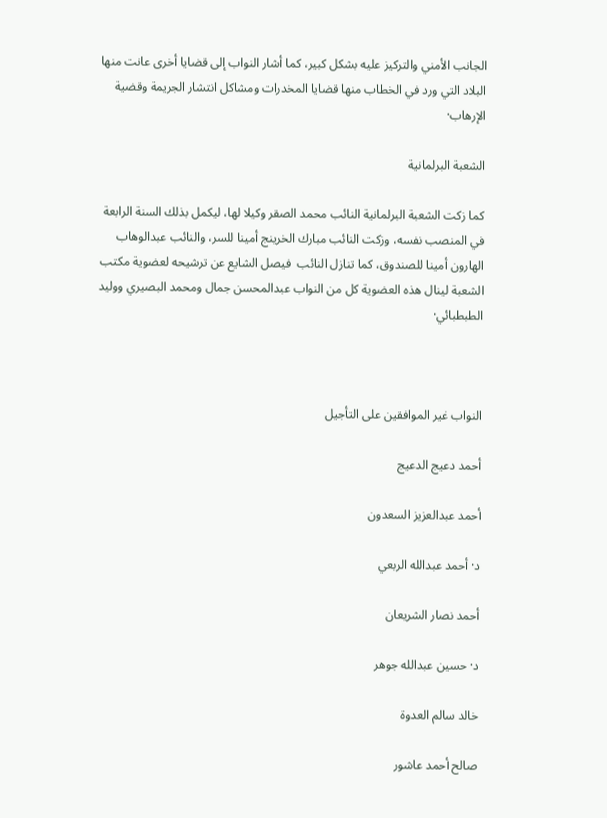الجانب الأمني والتركيز عليه بشكل كبير، كما أشار النواب إلى قضايا أخرى عانت منها البلاد التي ورد في الخطاب منها قضايا المخدرات ومشاكل انتشار الجريمة وقضية الإرهاب·

الشعبة البرلمانية

كما زكت الشعبة البرلمانية النائب محمد الصقر وكيلا لها، ليكمل بذلك السنة الرابعة في المنصب نفسه، وزكت النائب مبارك الخرينج أمينا للسر، والنائب عبدالوهاب الهارون أمينا للصندوق، كما تنازل النائب  فيصل الشايع عن ترشيحه لعضوية مكتب الشعبة لينال هذه العضوية كل من النواب عبدالمحسن جمال ومحمد البصيري ووليد الطبطبائي·



النواب غير الموافقين على التأجيل

أحمد دعيج الدعيج

أحمد عبدالعزيز السعدون

د· أحمد عبدالله الربعي

أحمد نصار الشريعان

د· حسين عبدالله جوهر

خالد سالم العدوة

صالح أحمد عاشور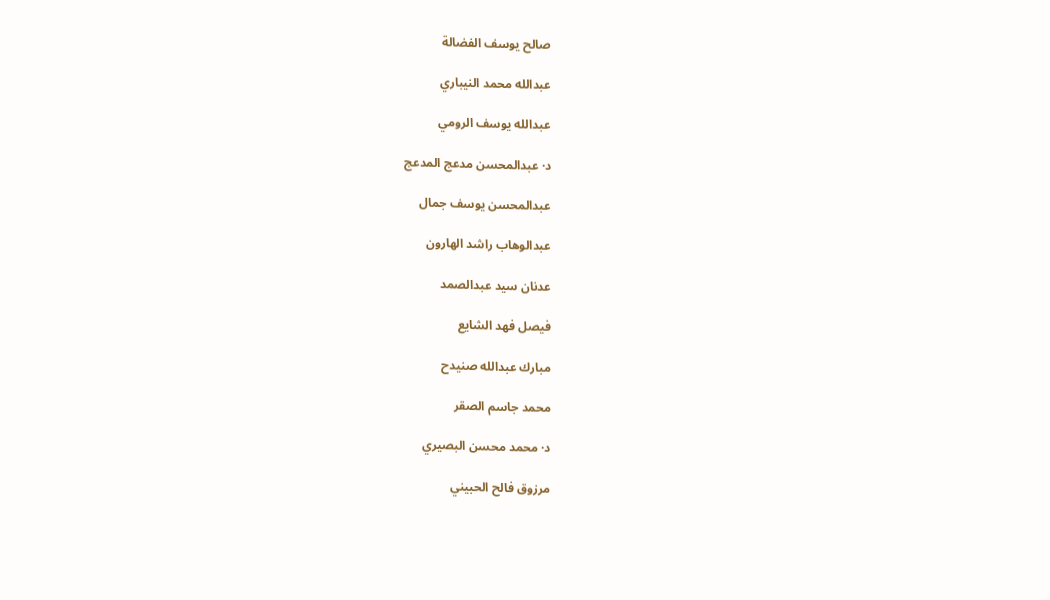صالح يوسف الفضالة

عبدالله محمد النيباري

عبدالله يوسف الرومي

د· عبدالمحسن مدعج المدعج

عبدالمحسن يوسف جمال

عبدالوهاب راشد الهارون

عدنان سيد عبدالصمد

فيصل فهد الشايع

مبارك عبدالله صنيدح

محمد جاسم الصقر

د· محمد محسن البصيري

مرزوق فالح الحبيني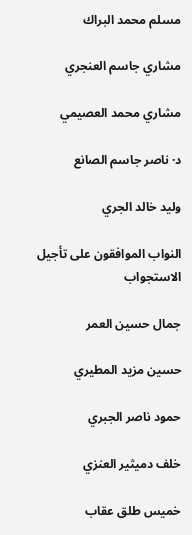مسلم محمد البراك

مشاري جاسم العنجري

مشاري محمد العصيمي

د· ناصر جاسم الصانع

وليد خالد الجري

النواب الموافقون على تأجيل الاستجواب

جمال حسين العمر

حسين مزيد المطيري

حمود ناصر الجبري

خلف دميثير العنزي

خميس طلق عقاب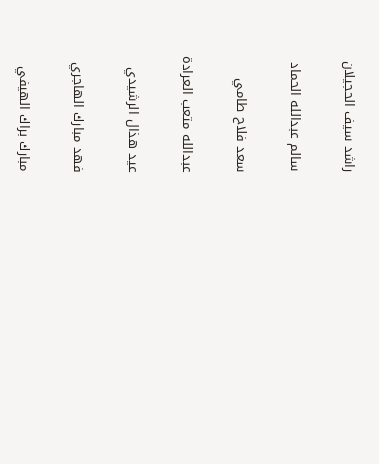راشد سيف الحجيلان

سالم عبدالله الحماد

سعد فلاح طامي

عبدالله متعب العرادة

عيد هذال الرشيدي

فهد مبارك الهاجري

مبارك براك الهيفي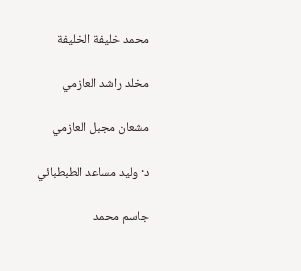محمد خليفة الخليفة

مخلد راشد العازمي

مشعان مجبل العازمي

د· وليد مساعد الطبطبائي

جاسم محمد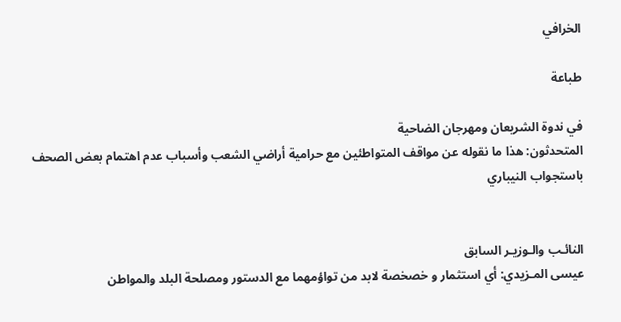الخرافي

طباعة

في ندوة الشريعان ومهرجان الضاحية
المتحدثون: هذا ما نقوله عن مواقف المتواطئين مع حرامية أراضي الشعب وأسباب عدم اهتمام بعض الصحف باستجواب النيباري


النائـب والـوزيـر السابق
عيسى المـزيدي: أي استثمار و خصخصة لابد من تواؤمهما مع الدستور ومصلحة البلد والمواطن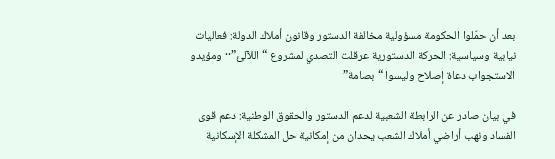بعد أن حمّلوا الحكومة مسؤولية مخالفة الدستور وقانون أملاك الدولة: فعاليات نيابية وسياسية: الحركة الدستورية عرقلت التصدي لمشروع “اللآلئ”·· ومؤيدو الاستجواب دعاة إصلاح وليسوا “بصامة”

في بيان صادر عن الرابطة الشعبية لدعم الدستور والحقوق الوطنية: دعم قوى الفساد ونهب أراضي أملاك الشعب يحدان من إمكانية حل المشكلة الإسكانية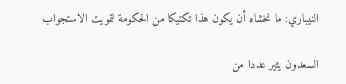النيباري: ما نخشاه أن يكون هذا تكتيكا من الحكومة لتمويت الاستجواب

السعدون يثير عددا من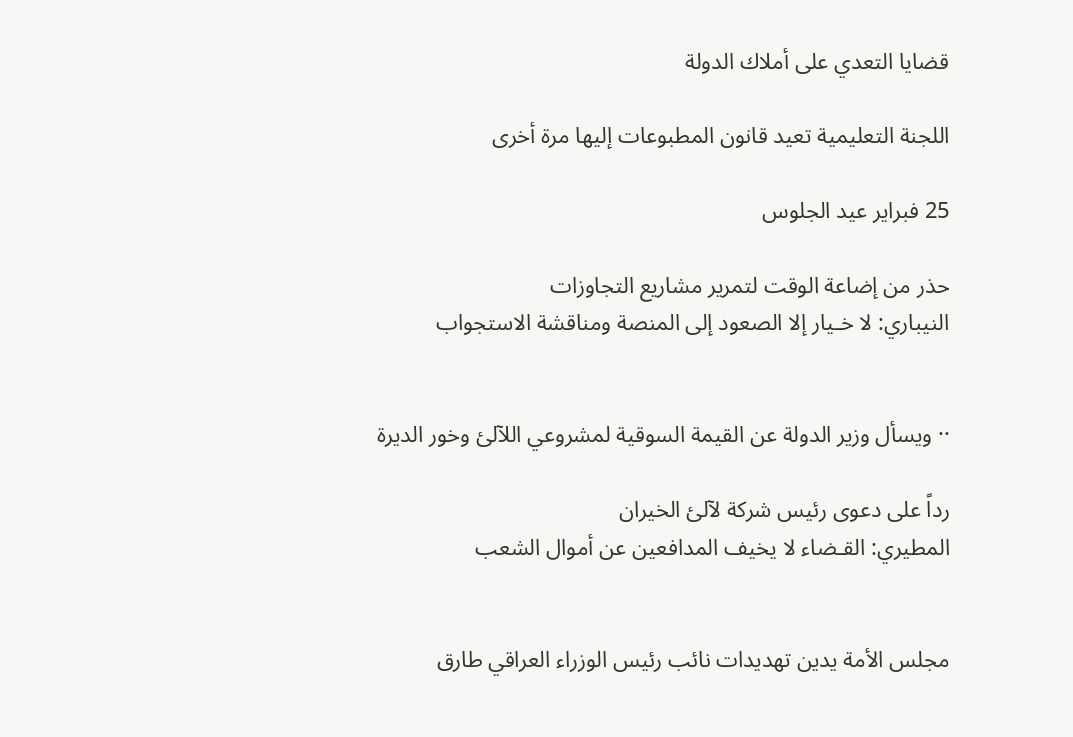قضايا التعدي على أملاك الدولة

اللجنة التعليمية تعيد قانون المطبوعات إليها مرة أخرى

25 فبراير عيد الجلوس

حذر من إضاعة الوقت لتمرير مشاريع التجاوزات
النيباري: لا خـيار إلا الصعود إلى المنصة ومناقشة الاستجواب


·· ويسأل وزير الدولة عن القيمة السوقية لمشروعي اللآلئ وخور الديرة

رداً على دعوى رئيس شركة لآلئ الخيران
المطيري: القـضاء لا يخيف المدافعين عن أموال الشعب


مجلس الأمة يدين تهديدات نائب رئيس الوزراء العراقي طارق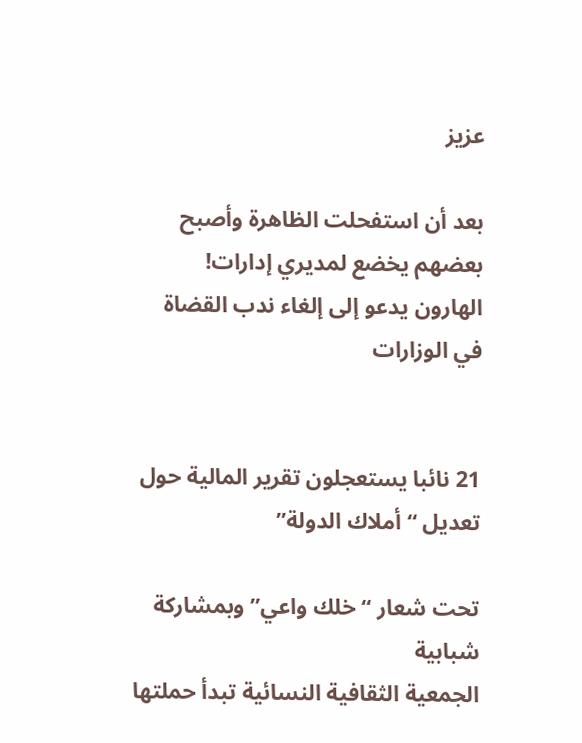عزيز

بعد أن استفحلت الظاهرة وأصبح بعضهم يخضع لمديري إدارات!
الهارون يدعو إلى إلغاء ندب القضاة في الوزارات


21 نائبا يستعجلون تقرير المالية حول تعديل “أملاك الدولة”

تحت شعار “خلك واعي” وبمشاركة شبابية
الجمعية الثقافية النسائية تبدأ حملتها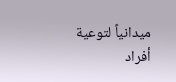ميدانياً لتوعية أفراد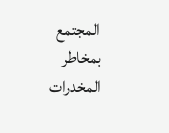المجتمع بمخاطر المخدرات